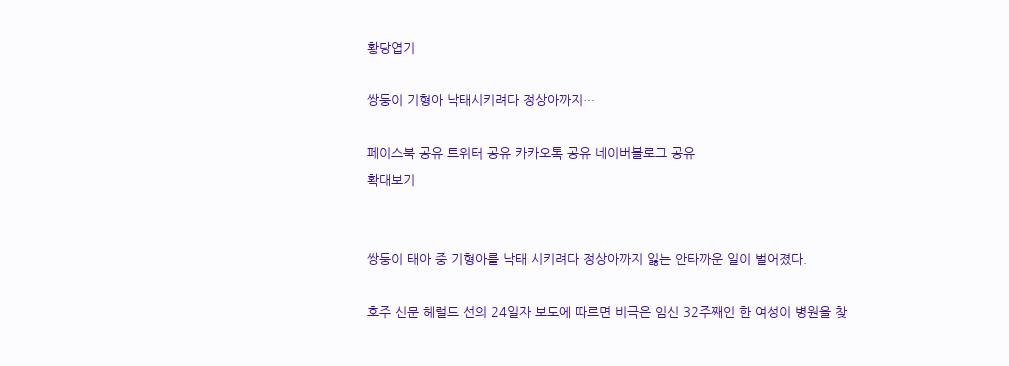황당엽기

쌍둥이 기형아 낙태시키려다 정상아까지…

페이스북 공유 트위터 공유 카카오톡 공유 네이버블로그 공유
확대보기


쌍둥이 태아 중 기형아를 낙태 시키려다 정상아까지 잃는 안타까운 일이 벌어졌다.

호주 신문 헤럴드 선의 24일자 보도에 따르면 비극은 임신 32주째인 한 여성이 병원을 찾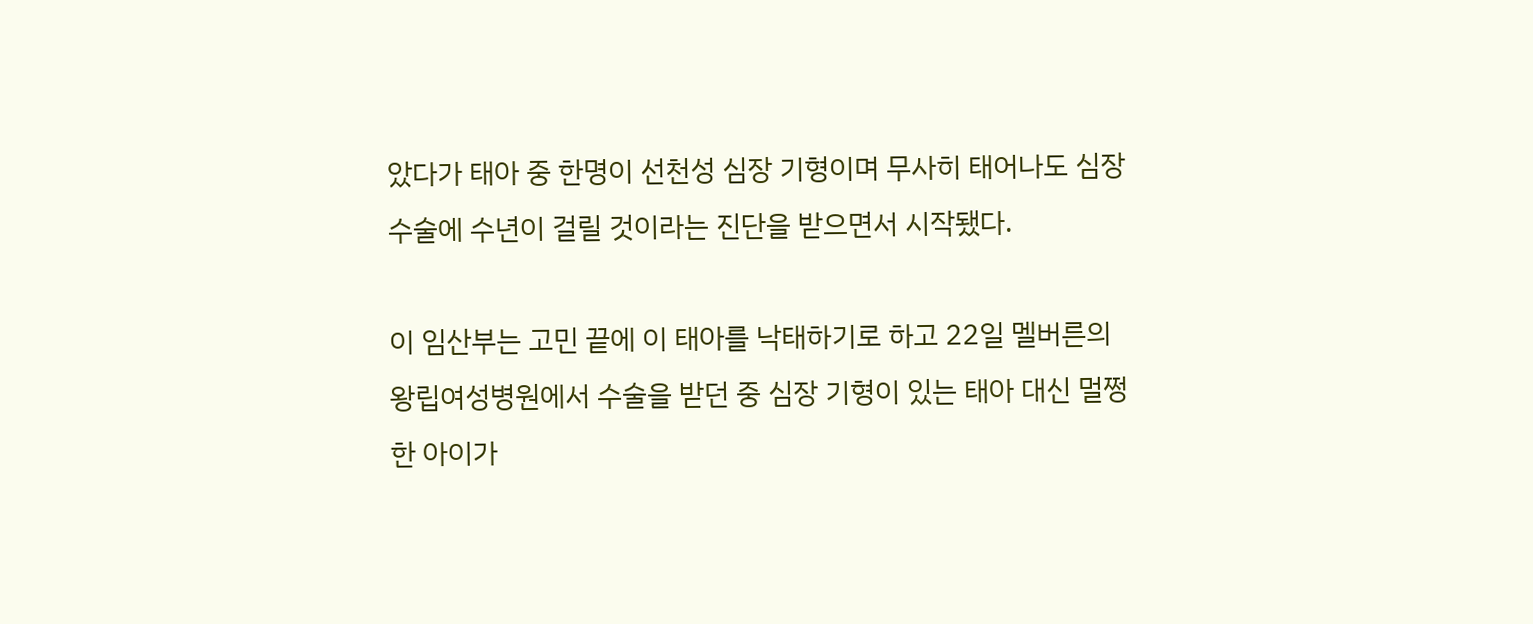았다가 태아 중 한명이 선천성 심장 기형이며 무사히 태어나도 심장 수술에 수년이 걸릴 것이라는 진단을 받으면서 시작됐다.

이 임산부는 고민 끝에 이 태아를 낙태하기로 하고 22일 멜버른의 왕립여성병원에서 수술을 받던 중 심장 기형이 있는 태아 대신 멀쩡한 아이가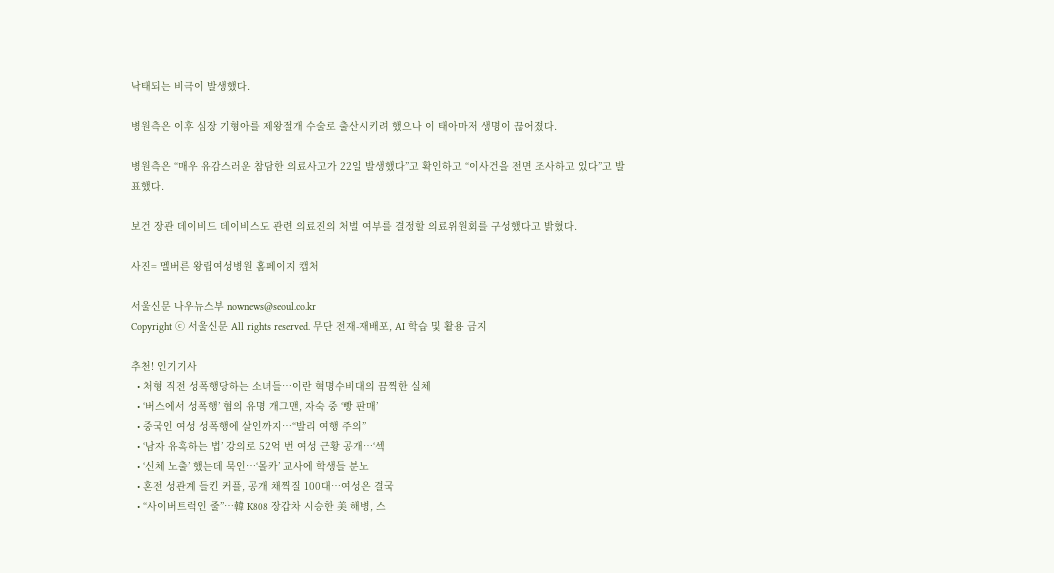낙태되는 비극이 발생했다.

병원측은 이후 심장 기형아를 제왕절개 수술로 출산시키려 했으나 이 태아마저 생명이 끊어졌다.

병원측은 “매우 유감스러운 참담한 의료사고가 22일 발생했다”고 확인하고 “이사건을 전면 조사하고 있다”고 발표했다.

보건 장관 데이비드 데이비스도 관련 의료진의 처벌 여부를 결정할 의료위원회를 구성했다고 밝혔다.

사진= 멜버른 왕립여성병원 홈페이지 캡처

서울신문 나우뉴스부 nownews@seoul.co.kr
Copyright ⓒ 서울신문 All rights reserved. 무단 전재-재배포, AI 학습 및 활용 금지

추천! 인기기사
  • 처형 직전 성폭행당하는 소녀들…이란 혁명수비대의 끔찍한 실체
  • ‘버스에서 성폭행’ 혐의 유명 개그맨, 자숙 중 ‘빵 판매’
  • 중국인 여성 성폭행에 살인까지…“발리 여행 주의”
  • ‘남자 유혹하는 법’ 강의로 52억 번 여성 근황 공개…‘섹
  • ‘신체 노출’ 했는데 묵인…‘몰카’ 교사에 학생들 분노
  • 혼전 성관계 들킨 커플, 공개 채찍질 100대…여성은 결국
  • “사이버트럭인 줄”…韓 K808 장갑차 시승한 美 해병, 스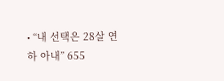• “내 선택은 28살 연하 아내” 655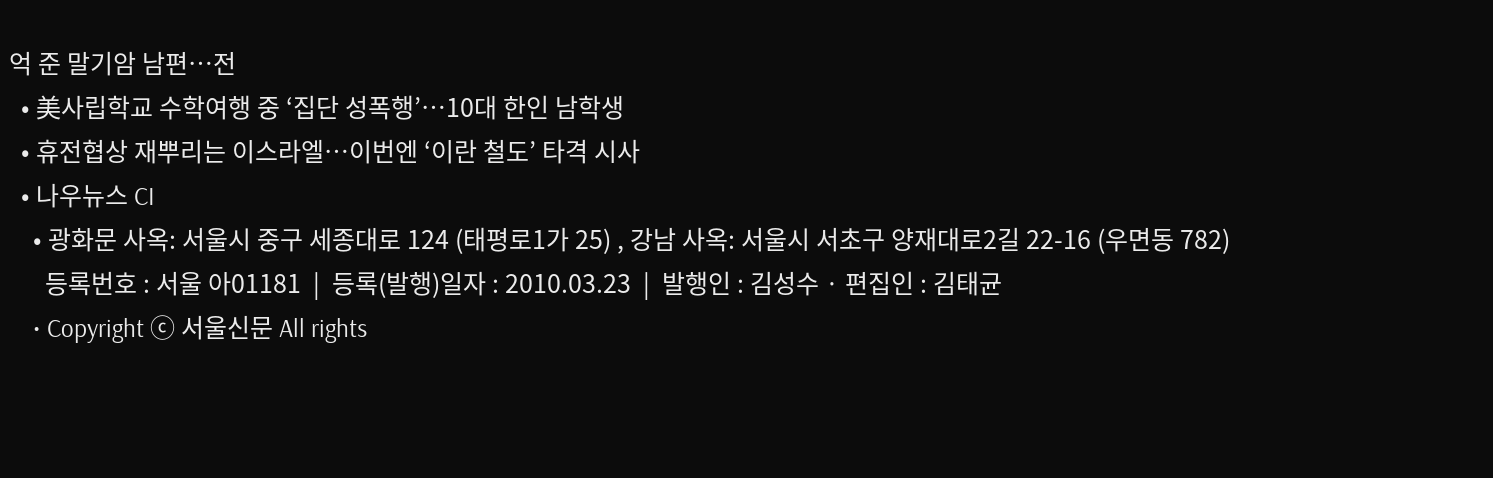억 준 말기암 남편…전
  • 美사립학교 수학여행 중 ‘집단 성폭행’…10대 한인 남학생
  • 휴전협상 재뿌리는 이스라엘…이번엔 ‘이란 철도’ 타격 시사
  • 나우뉴스 CI
    • 광화문 사옥: 서울시 중구 세종대로 124 (태평로1가 25) , 강남 사옥: 서울시 서초구 양재대로2길 22-16 (우면동 782)
      등록번호 : 서울 아01181  |  등록(발행)일자 : 2010.03.23  |  발행인 : 김성수 · 편집인 : 김태균
    • Copyright ⓒ 서울신문 All rights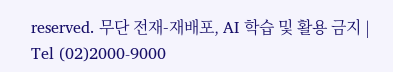reserved. 무단 전재-재배포, AI 학습 및 활용 금지 | Tel (02)2000-9000